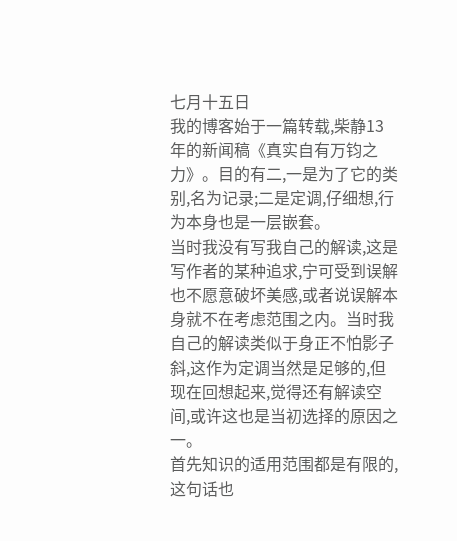七月十五日
我的博客始于一篇转载,柴静13年的新闻稿《真实自有万钧之力》。目的有二,一是为了它的类别,名为记录;二是定调,仔细想,行为本身也是一层嵌套。
当时我没有写我自己的解读,这是写作者的某种追求,宁可受到误解也不愿意破坏美感,或者说误解本身就不在考虑范围之内。当时我自己的解读类似于身正不怕影子斜,这作为定调当然是足够的,但现在回想起来,觉得还有解读空间,或许这也是当初选择的原因之一。
首先知识的适用范围都是有限的,这句话也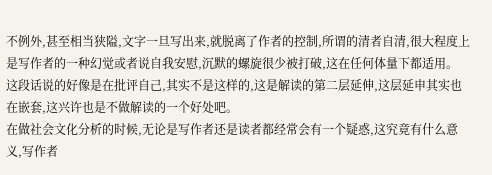不例外,甚至相当狭隘,文字一旦写出来,就脱离了作者的控制,所谓的清者自清,很大程度上是写作者的一种幻觉或者说自我安慰,沉默的螺旋很少被打破,这在任何体量下都适用。
这段话说的好像是在批评自己,其实不是这样的,这是解读的第二层延伸,这层延申其实也在嵌套,这兴许也是不做解读的一个好处吧。
在做社会文化分析的时候,无论是写作者还是读者都经常会有一个疑惑,这究竟有什么意义,写作者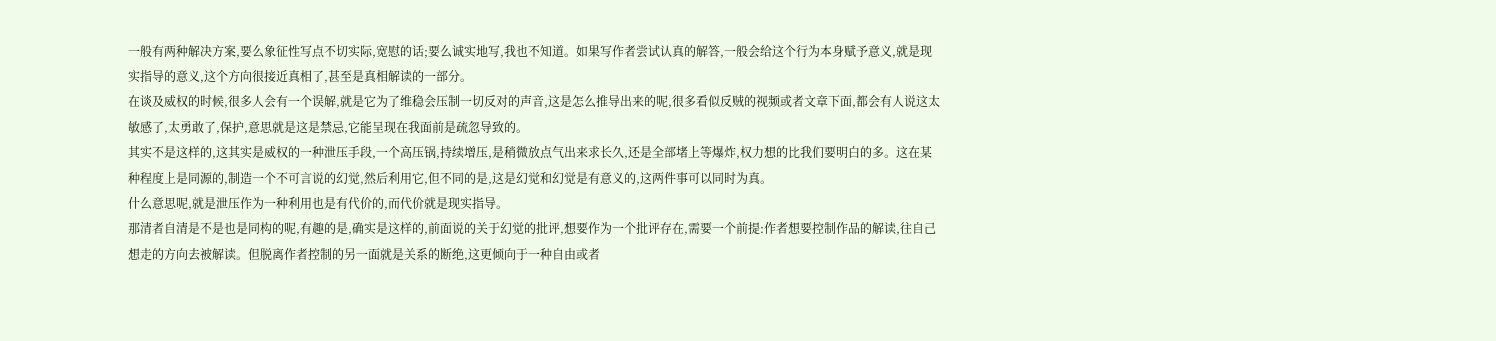一般有两种解决方案,要么象征性写点不切实际,宽慰的话;要么诚实地写,我也不知道。如果写作者尝试认真的解答,一般会给这个行为本身赋予意义,就是现实指导的意义,这个方向很接近真相了,甚至是真相解读的一部分。
在谈及威权的时候,很多人会有一个误解,就是它为了维稳会压制一切反对的声音,这是怎么推导出来的呢,很多看似反贼的视频或者文章下面,都会有人说这太敏感了,太勇敢了,保护,意思就是这是禁忌,它能呈现在我面前是疏忽导致的。
其实不是这样的,这其实是威权的一种泄压手段,一个高压锅,持续增压,是稍微放点气出来求长久,还是全部堵上等爆炸,权力想的比我们要明白的多。这在某种程度上是同源的,制造一个不可言说的幻觉,然后利用它,但不同的是,这是幻觉和幻觉是有意义的,这两件事可以同时为真。
什么意思呢,就是泄压作为一种利用也是有代价的,而代价就是现实指导。
那清者自清是不是也是同构的呢,有趣的是,确实是这样的,前面说的关于幻觉的批评,想要作为一个批评存在,需要一个前提:作者想要控制作品的解读,往自己想走的方向去被解读。但脱离作者控制的另一面就是关系的断绝,这更倾向于一种自由或者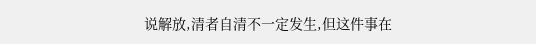说解放,清者自清不一定发生,但这件事在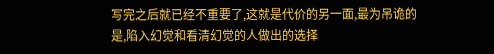写完之后就已经不重要了,这就是代价的另一面,最为吊诡的是,陷入幻觉和看清幻觉的人做出的选择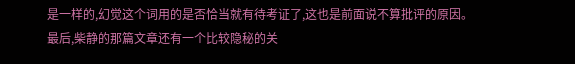是一样的,幻觉这个词用的是否恰当就有待考证了,这也是前面说不算批评的原因。
最后,柴静的那篇文章还有一个比较隐秘的关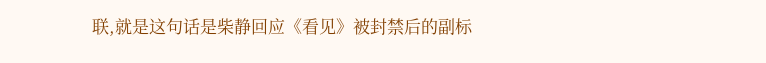联,就是这句话是柴静回应《看见》被封禁后的副标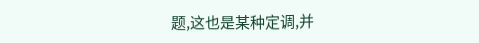题,这也是某种定调,并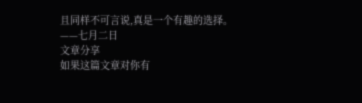且同样不可言说,真是一个有趣的选择。
——七月二日
文章分享
如果这篇文章对你有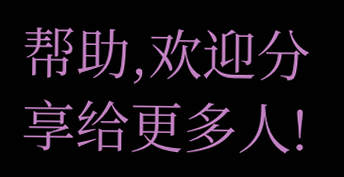帮助,欢迎分享给更多人!